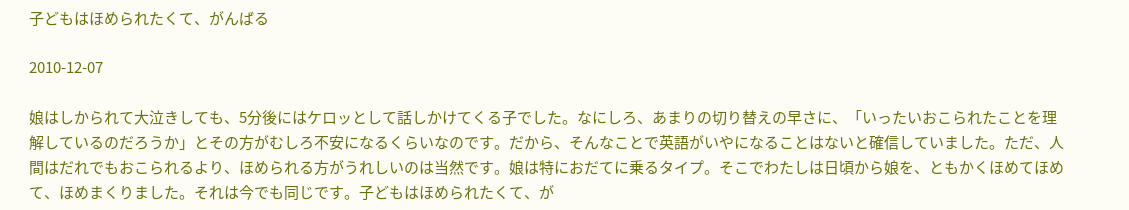子どもはほめられたくて、がんばる

2010-12-07

娘はしかられて大泣きしても、5分後にはケロッとして話しかけてくる子でした。なにしろ、あまりの切り替えの早さに、「いったいおこられたことを理解しているのだろうか」とその方がむしろ不安になるくらいなのです。だから、そんなことで英語がいやになることはないと確信していました。ただ、人間はだれでもおこられるより、ほめられる方がうれしいのは当然です。娘は特におだてに乗るタイプ。そこでわたしは日頃から娘を、ともかくほめてほめて、ほめまくりました。それは今でも同じです。子どもはほめられたくて、が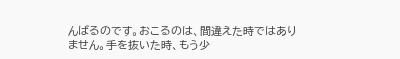んばるのです。おこるのは、間違えた時ではありません。手を抜いた時、もう少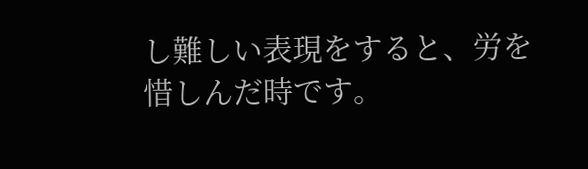し難しい表現をすると、労を惜しんだ時です。